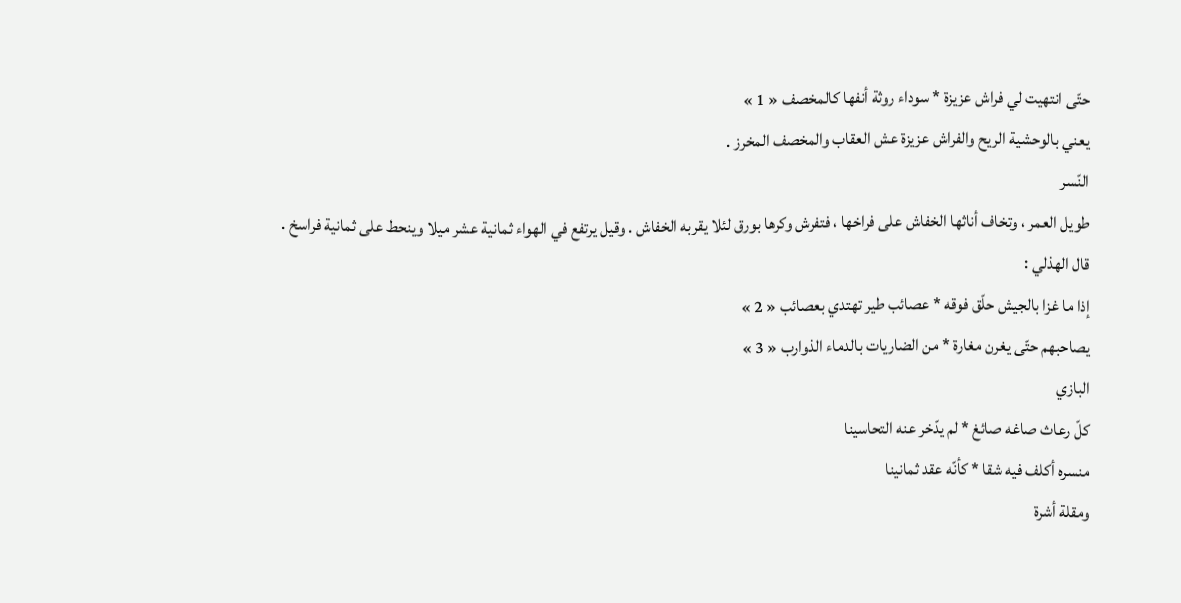حتّى انتهيت لي فراش عزيزة * سوداء روثة أنفها كالمخصف « 1 »
يعني بالوحشية الريح والفراش عزيزة عش العقاب والمخصف المخرز .
النّسر
طويل العمر ، وتخاف أناثها الخفاش على فراخها ، فتفرش وكرها بورق لئلا يقربه الخفاش . وقيل يرتفع في الهواء ثمانية عشر ميلا وينحط على ثمانية فراسخ .
قال الهذلي :
إذا ما غزا بالجيش حلّق فوقه * عصائب طير تهتدي بعصائب « 2 »
يصاحبهم حتّى يغرن مغارة * من الضاريات بالدماء الذوارب « 3 »
البازي
كلّ رعاث صاغه صائغ * لم يدّخر عنه التحاسينا
منسره أكلف فيه شقا * كأنّه عقد ثمانينا
ومقلة أشرة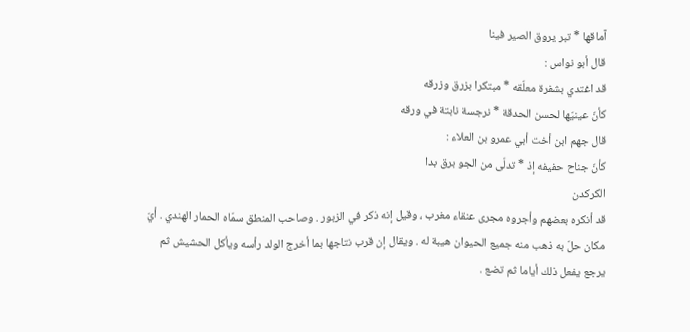آماقها * تبر يروق الصير فينا
قال أبو نواس :
قد اغتدي بشفرة معلّقه * مبتكرا بزرق وزرقه
كأنّ عينيّها لحسن الحدقة * نرجسة نابتة في ورقه
قال جهم ابن أخت أبي عمرو بن العلاء :
كأنّ جناح حفيفه إذ * تدلّى من الجو برق بدا
الكركدن
قد أنكره بعضهم وأجروه مجرى عنقاء مغرب ، وقيل إنه ذكر في الزبور . وصاحب المنطق سمّاه الحمار الهندي . أيّ مكان حلّ به ذهب منه جميع الحيوان هيبة له . ويقال إن قرب نتاجها بما أخرج الولد رأسه ويأكل الحشيش ثم يرجع يفعل ذلك أياما ثم تضع .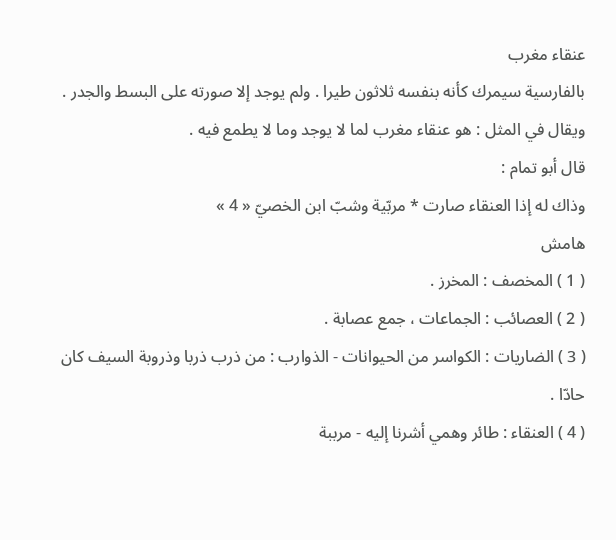عنقاء مغرب
بالفارسية سيمرك كأنه بنفسه ثلاثون طيرا . ولم يوجد إلا صورته على البسط والجدر .
ويقال في المثل : هو عنقاء مغرب لما لا يوجد وما لا يطمع فيه .
قال أبو تمام :
وذاك له إذا العنقاء صارت * مربّية وشبّ ابن الخصيّ « 4 »
هامش
( 1 ) المخصف : المخرز .
( 2 ) العصائب : الجماعات ، جمع عصابة .
( 3 ) الضاريات : الكواسر من الحيوانات - الذوارب : من ذرب ذربا وذروبة السيف كان حادّا .
( 4 ) العنقاء : طائر وهمي أشرنا إليه - مرببة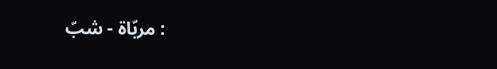: مربّاة - شبّ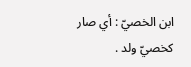ابن الخصيّ : أي صار كخصيّ ولد .